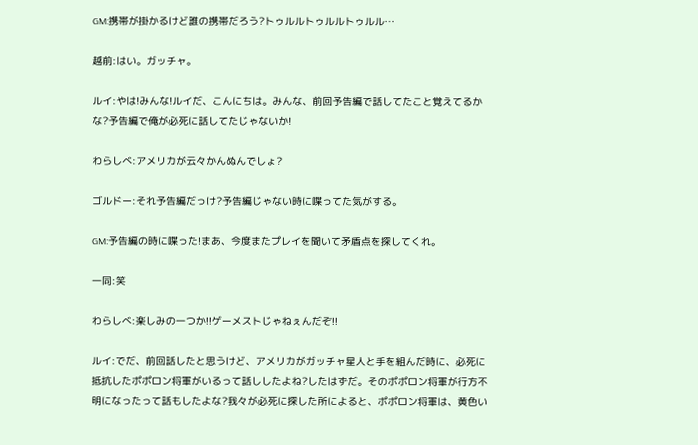GM:携帯が掛かるけど誰の携帯だろう?トゥルルトゥルルトゥルル…

越前:はい。ガッチャ。

ルイ:やは!みんな!ルイだ、こんにちは。みんな、前回予告編で話してたこと覚えてるかな?予告編で俺が必死に話してたじゃないか!

わらしべ:アメリカが云々かんぬんでしょ?

ゴルドー:それ予告編だっけ?予告編じゃない時に喋ってた気がする。

GM:予告編の時に喋った!まあ、今度またプレイを聞いて矛盾点を探してくれ。

一同:笑

わらしべ:楽しみの一つか!!ゲーメストじゃねぇんだぞ!!

ルイ:でだ、前回話したと思うけど、アメリカがガッチャ星人と手を組んだ時に、必死に抵抗したポポロン将軍がいるって話ししたよね?したはずだ。そのポポロン将軍が行方不明になったって話もしたよな?我々が必死に探した所によると、ポポロン将軍は、黄色い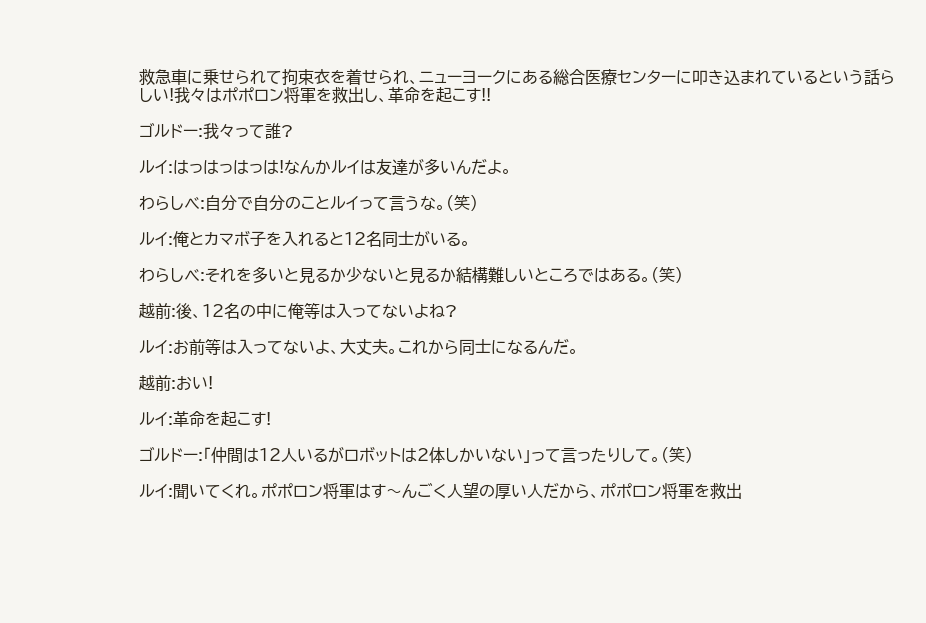救急車に乗せられて拘束衣を着せられ、ニューヨークにある総合医療センターに叩き込まれているという話らしい!我々はポポロン将軍を救出し、革命を起こす!!

ゴルドー:我々って誰?

ルイ:はっはっはっは!なんかルイは友達が多いんだよ。

わらしべ:自分で自分のことルイって言うな。(笑)

ルイ:俺とカマボ子を入れると12名同士がいる。

わらしべ:それを多いと見るか少ないと見るか結構難しいところではある。(笑)

越前:後、12名の中に俺等は入ってないよね?

ルイ:お前等は入ってないよ、大丈夫。これから同士になるんだ。

越前:おい!

ルイ:革命を起こす!

ゴルドー:「仲間は12人いるがロボットは2体しかいない」って言ったりして。(笑)

ルイ:聞いてくれ。ポポロン将軍はす〜んごく人望の厚い人だから、ポポロン将軍を救出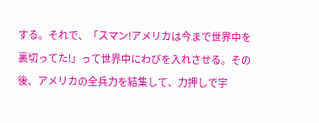する。それで、「スマン!アメリカは今まで世界中を裏切ってた!」って世界中にわびを入れさせる。その後、アメリカの全兵力を結集して、力押しで宇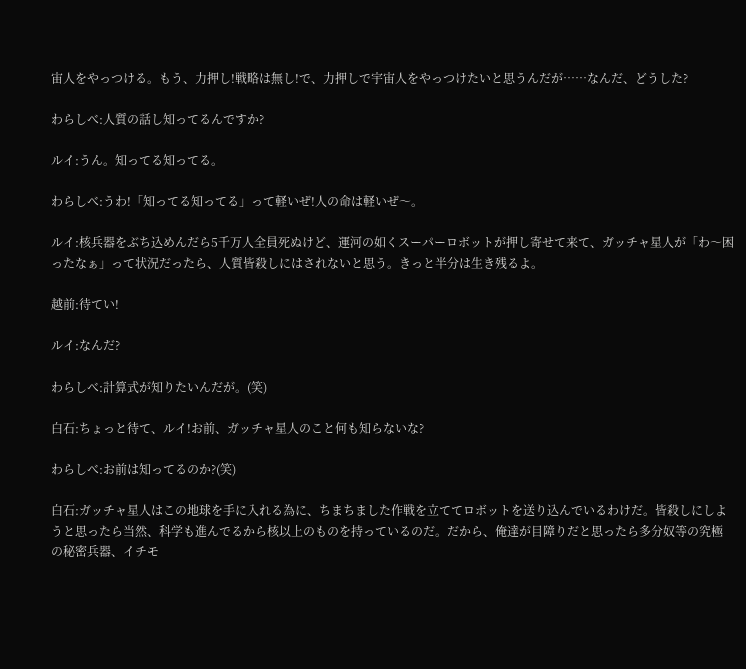宙人をやっつける。もう、力押し!戦略は無し!で、力押しで宇宙人をやっつけたいと思うんだが……なんだ、どうした?

わらしべ:人質の話し知ってるんですか?

ルイ:うん。知ってる知ってる。

わらしべ:うわ!「知ってる知ってる」って軽いぜ!人の命は軽いぜ〜。

ルイ:核兵器をぶち込めんだら5千万人全員死ぬけど、運河の如くスーパーロボットが押し寄せて来て、ガッチャ星人が「わ〜困ったなぁ」って状況だったら、人質皆殺しにはされないと思う。きっと半分は生き残るよ。

越前:待てい!

ルイ:なんだ?

わらしべ:計算式が知りたいんだが。(笑)

白石:ちょっと待て、ルイ!お前、ガッチャ星人のこと何も知らないな?

わらしべ:お前は知ってるのか?(笑)

白石:ガッチャ星人はこの地球を手に入れる為に、ちまちました作戦を立ててロボットを送り込んでいるわけだ。皆殺しにしようと思ったら当然、科学も進んでるから核以上のものを持っているのだ。だから、俺達が目障りだと思ったら多分奴等の究極の秘密兵器、イチモ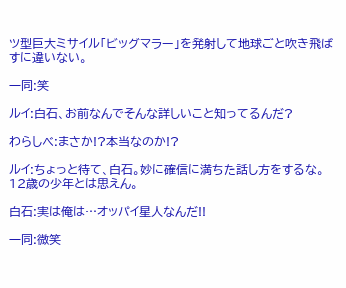ツ型巨大ミサイル「ビッグマラー」を発射して地球ごと吹き飛ばすに違いない。

一同:笑

ルイ:白石、お前なんでそんな詳しいこと知ってるんだ?

わらしべ:まさか!?本当なのか!?

ルイ:ちょっと待て、白石。妙に確信に満ちた話し方をするな。12歳の少年とは思えん。

白石:実は俺は…オッパイ星人なんだ!!

一同:微笑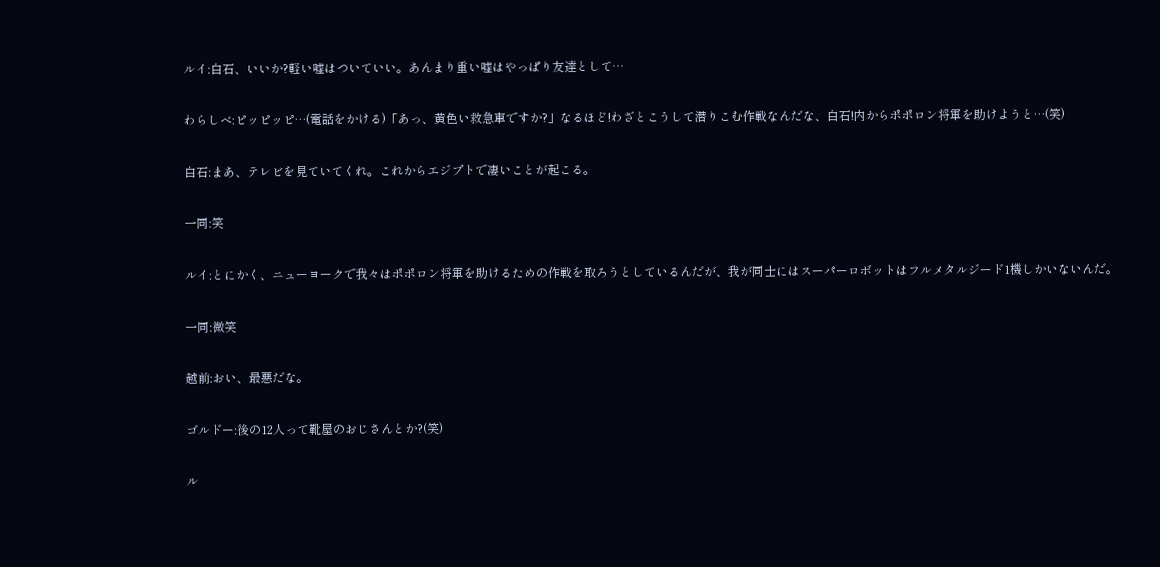ルイ:白石、いいか?軽い嘘はついていい。あんまり重い嘘はやっぱり友達として…

わらしべ:ピッピッピ…(電話をかける)「あっ、黄色い救急車ですか?」なるほど!わざとこうして潜りこむ作戦なんだな、白石!内からポポロン将軍を助けようと…(笑)

白石:まあ、テレビを見ていてくれ。これからエジプトで凄いことが起こる。

一同:笑

ルイ:とにかく、ニューヨークで我々はポポロン将軍を助けるための作戦を取ろうとしているんだが、我が同士にはスーパーロボットはフルメタルジード1機しかいないんだ。

一同:微笑

越前:おい、最悪だな。

ゴルドー:後の12人って靴屋のおじさんとか?(笑)

ル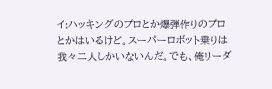イ:ハッキングのプロとか爆弾作りのプロとかはいるけど。スーパーロボット乗りは我々二人しかいないんだ。でも、俺リーダ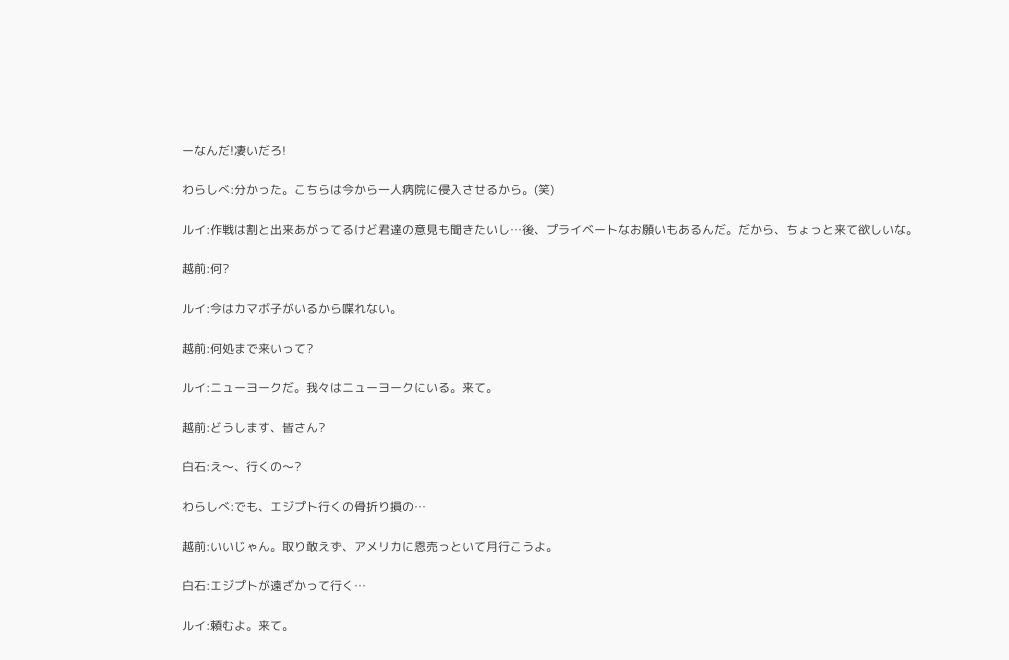ーなんだ!凄いだろ!

わらしべ:分かった。こちらは今から一人病院に侵入させるから。(笑)

ルイ:作戦は割と出来あがってるけど君達の意見も聞きたいし…後、プライベートなお願いもあるんだ。だから、ちょっと来て欲しいな。

越前:何?

ルイ:今はカマボ子がいるから喋れない。

越前:何処まで来いって?

ルイ:ニューヨークだ。我々はニューヨークにいる。来て。

越前:どうします、皆さん?

白石:え〜、行くの〜?

わらしべ:でも、エジプト行くの骨折り損の…

越前:いいじゃん。取り敢えず、アメリカに恩売っといて月行こうよ。

白石:エジプトが遠ざかって行く…

ルイ:頼むよ。来て。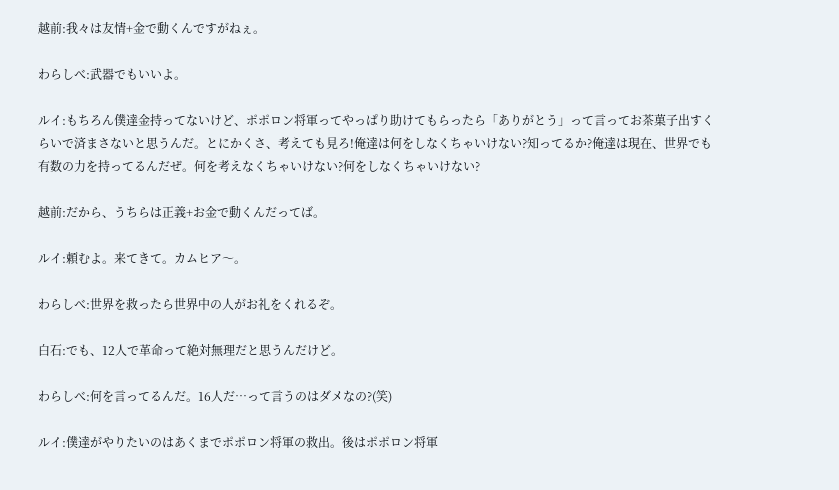越前:我々は友情+金で動くんですがねぇ。

わらしべ:武器でもいいよ。

ルイ:もちろん僕達金持ってないけど、ポポロン将軍ってやっぱり助けてもらったら「ありがとう」って言ってお茶菓子出すくらいで済まさないと思うんだ。とにかくさ、考えても見ろ!俺達は何をしなくちゃいけない?知ってるか?俺達は現在、世界でも有数の力を持ってるんだぜ。何を考えなくちゃいけない?何をしなくちゃいけない?

越前:だから、うちらは正義+お金で動くんだってば。

ルイ:頼むよ。来てきて。カムヒア〜。

わらしべ:世界を救ったら世界中の人がお礼をくれるぞ。

白石:でも、12人で革命って絶対無理だと思うんだけど。

わらしべ:何を言ってるんだ。16人だ…って言うのはダメなの?(笑)

ルイ:僕達がやりたいのはあくまでポポロン将軍の救出。後はポポロン将軍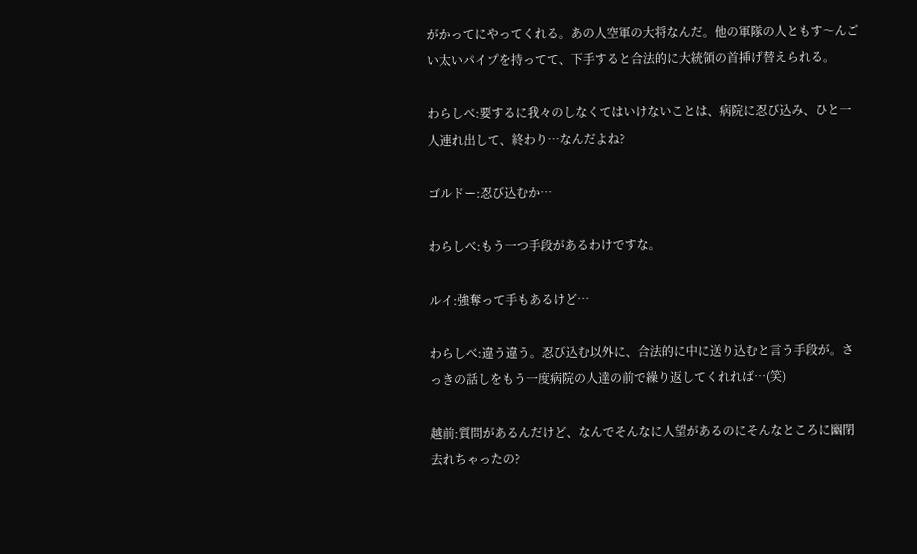がかってにやってくれる。あの人空軍の大将なんだ。他の軍隊の人ともす〜んごい太いパイプを持ってて、下手すると合法的に大統領の首挿げ替えられる。

わらしべ:要するに我々のしなくてはいけないことは、病院に忍び込み、ひと一人連れ出して、終わり…なんだよね?

ゴルドー:忍び込むか…

わらしべ:もう一つ手段があるわけですな。

ルイ:強奪って手もあるけど…

わらしべ:違う違う。忍び込む以外に、合法的に中に送り込むと言う手段が。さっきの話しをもう一度病院の人達の前で繰り返してくれれば…(笑)

越前:質問があるんだけど、なんでそんなに人望があるのにそんなところに幽閉去れちゃったの?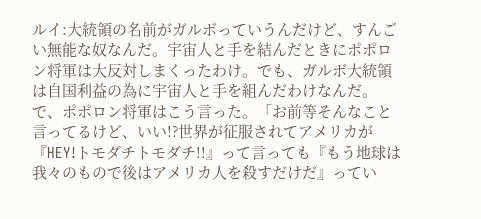ルイ:大統領の名前がガルボっていうんだけど、すんごい無能な奴なんだ。宇宙人と手を結んだときにポポロン将軍は大反対しまくったわけ。でも、ガルボ大統領は自国利益の為に宇宙人と手を組んだわけなんだ。で、ポポロン将軍はこう言った。「お前等そんなこと言ってるけど、いい!?世界が征服されてアメリカが『HEY!トモダチトモダチ!!』って言っても『もう地球は我々のもので後はアメリカ人を殺すだけだ』ってい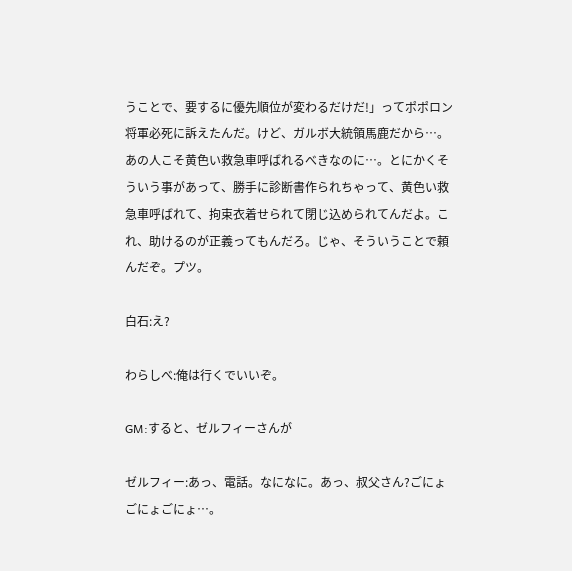うことで、要するに優先順位が変わるだけだ!」ってポポロン将軍必死に訴えたんだ。けど、ガルボ大統領馬鹿だから…。あの人こそ黄色い救急車呼ばれるべきなのに…。とにかくそういう事があって、勝手に診断書作られちゃって、黄色い救急車呼ばれて、拘束衣着せられて閉じ込められてんだよ。これ、助けるのが正義ってもんだろ。じゃ、そういうことで頼んだぞ。プツ。

白石:え?

わらしべ:俺は行くでいいぞ。

GM:すると、ゼルフィーさんが

ゼルフィー:あっ、電話。なになに。あっ、叔父さん?ごにょごにょごにょ…。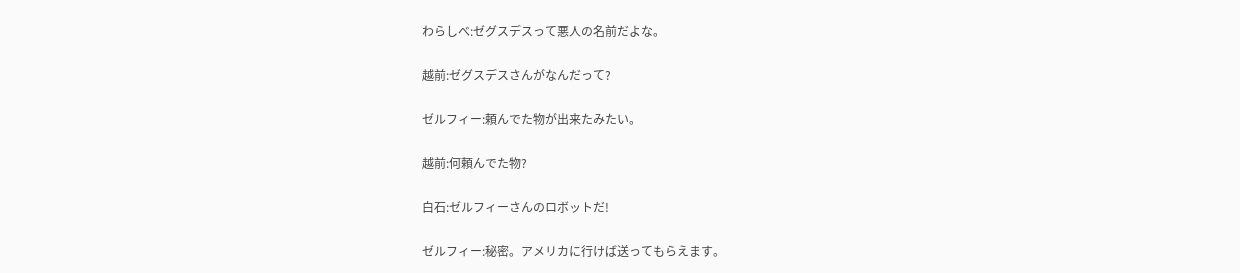わらしべ:ゼグスデスって悪人の名前だよな。

越前:ゼグスデスさんがなんだって?

ゼルフィー:頼んでた物が出来たみたい。

越前:何頼んでた物?

白石:ゼルフィーさんのロボットだ!

ゼルフィー:秘密。アメリカに行けば送ってもらえます。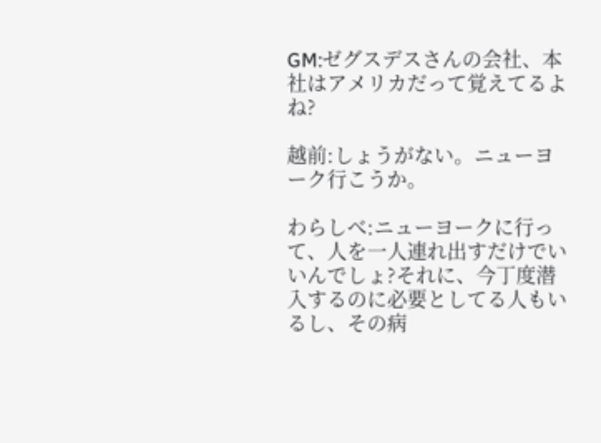GM:ゼグスデスさんの会社、本社はアメリカだって覚えてるよね?

越前:しょうがない。ニューヨーク行こうか。

わらしべ:ニューヨークに行って、人を一人連れ出すだけでいいんでしょ?それに、今丁度潜入するのに必要としてる人もいるし、その病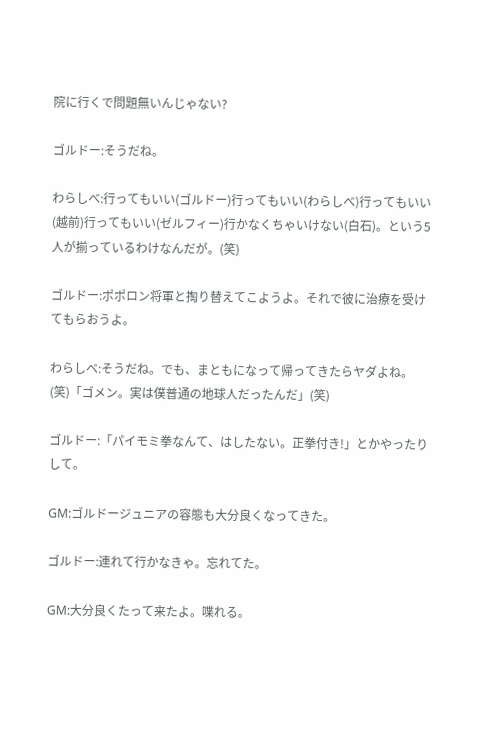院に行くで問題無いんじゃない?

ゴルドー:そうだね。

わらしべ:行ってもいい(ゴルドー)行ってもいい(わらしべ)行ってもいい(越前)行ってもいい(ゼルフィー)行かなくちゃいけない(白石)。という5人が揃っているわけなんだが。(笑)

ゴルドー:ポポロン将軍と掏り替えてこようよ。それで彼に治療を受けてもらおうよ。

わらしべ:そうだね。でも、まともになって帰ってきたらヤダよね。(笑)「ゴメン。実は僕普通の地球人だったんだ」(笑)

ゴルドー:「パイモミ拳なんて、はしたない。正拳付き!」とかやったりして。

GM:ゴルドージュニアの容態も大分良くなってきた。

ゴルドー:連れて行かなきゃ。忘れてた。

GM:大分良くたって来たよ。喋れる。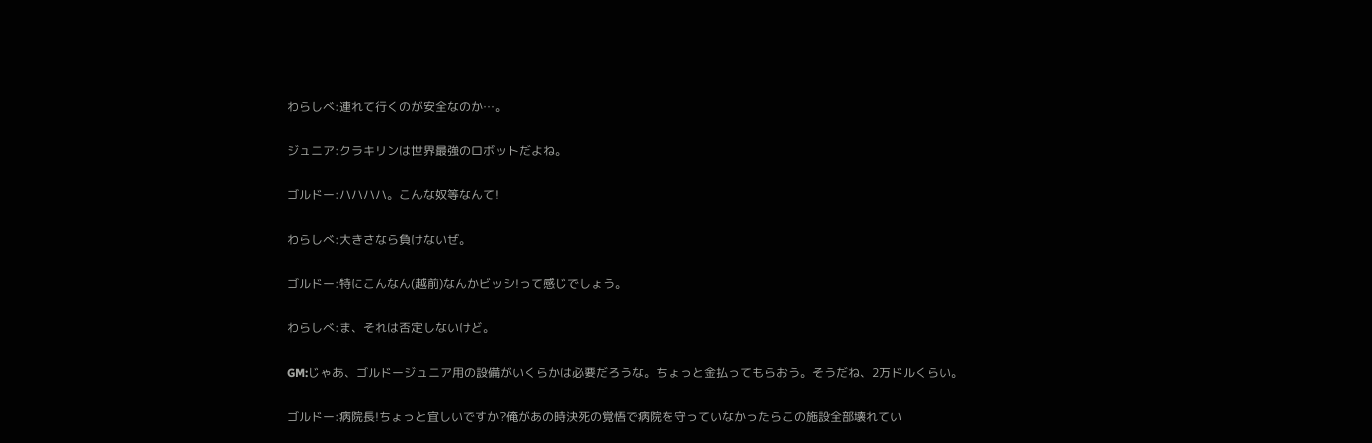わらしべ:連れて行くのが安全なのか…。

ジュニア:クラキリンは世界最強のロボットだよね。

ゴルドー:ハハハハ。こんな奴等なんて!

わらしべ:大きさなら負けないぜ。

ゴルドー:特にこんなん(越前)なんかビッシ!って感じでしょう。

わらしべ:ま、それは否定しないけど。

GM:じゃあ、ゴルドージュニア用の設備がいくらかは必要だろうな。ちょっと金払ってもらおう。そうだね、2万ドルくらい。

ゴルドー:病院長!ちょっと宜しいですか?俺があの時決死の覚悟で病院を守っていなかったらこの施設全部壊れてい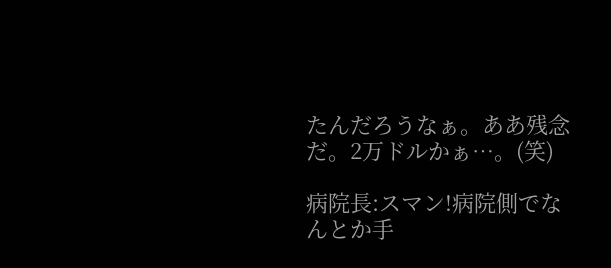たんだろうなぁ。ああ残念だ。2万ドルかぁ…。(笑)

病院長:スマン!病院側でなんとか手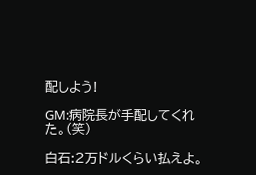配しよう!

GM:病院長が手配してくれた。(笑)

白石:2万ドルくらい払えよ。